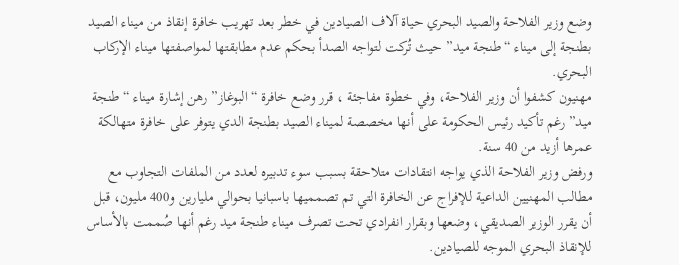وضع وزير الفلاحة والصيد البحري حياة آلاف الصيادين في خطر بعد تهريب خافرة إنقاذ من ميناء الصيد بطنجة إلى ميناء “طنجة ميد” حيث تُركت لتواجه الصدأ بحكم عدم مطابقتها لمواصفتها ميناء الإركاب البحري.
مهنيون كشفوا أن وزير الفلاحة، وفي خطوة مفاجئة ، قرر وضع خافرة “البوغاز” رهن إشارة ميناء “طنجة ميد” رغم تأكيد رئيس الحكومة على أنها مخصصة لميناء الصيد بطنجة الدي يتوفر على خافرة متهالكة عمرها أزيد من 40 سنة.
ورفض وزير الفلاحة الذي يواجه انتقادات متلاحقة بسبب سوء تدبيره لعدد من الملفات التجاوب مع مطالب المهنيين الداعية للإفراج عن الخافرة التي تم تصمميها باسبانيا بحوالي مليارين و400 مليون، قبل أن يقرر الوزير الصديقي، وضعها وبقرار انفرادي تحت تصرف ميناء طنجة ميد رغم أنها صُممت بالأساس للإنقاذ البحري الموجه للصيادين.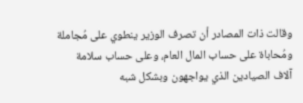وقالت ذات المصادر أن تصرف الوزير ينطوي على مُجاملة ومُحاباة على حساب المال العام، وعلى حساب سلامة آلاف الصيادين الذي يواجهون وبشكل شبه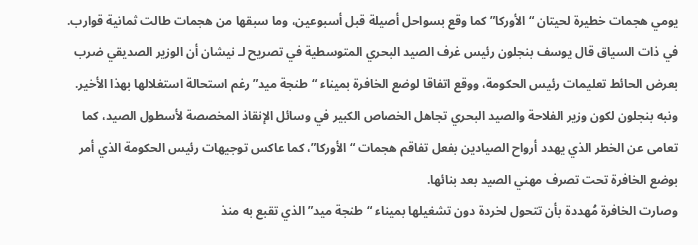يومي هجمات خطيرة لحيتان “الأوركا” كما وقع بسواحل أصيلة قبل أسبوعين، وما سبقها من هجمات طالت ثمانية قوارب.
في ذات السياق قال يوسف بنجلون رئيس غرف الصيد البحري المتوسطية في تصريح لـ نيشان أن الوزير الصديقي ضرب بعرض الحائط تعليمات رئيس الحكومة، ووقع اتفاقا لوضع الخافرة بميناء “طنجة ميد” رغم استحالة استغلالها بهذا الأخير.
ونبه بنجلون لكون وزير الفلاحة والصيد البحري تجاهل الخصاص الكبير في وسائل الإنقاذ المخصصة لأسطول الصيد، كما تعامى عن الخطر الذي يهدد أرواح الصيادين بفعل تفاقم هجمات “الأوركا”، كما عاكس توجيهات رئيس الحكومة الذي أمر بوضع الخافرة تحت تصرف مهني الصيد بعد بنائها.
وصارت الخافرة مُهددة بأن تتحول لخردة دون تشغيلها بميناء “طنجة ميد” الذي تقبع به منذ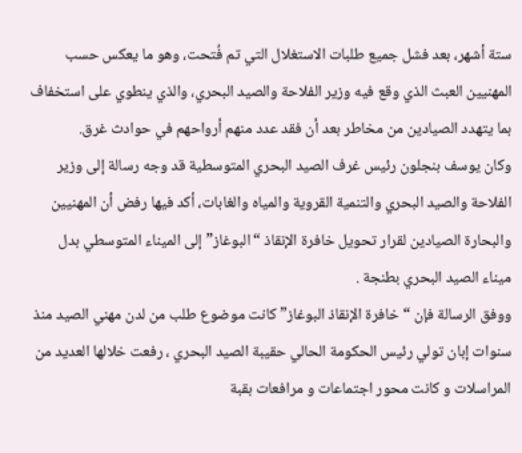ستة أشهر، بعد فشل جميع طلبات الاستغلال التي تم فُتحت، وهو ما يعكس حسب المهنيين العبث الذي وقع فيه وزير الفلاحة والصيد البحري، والذي ينطوي على استخفاف بما يتهدد الصيادين من مخاطر بعد أن فقد عدد منهم أرواحهم في حوادث غرق.
وكان يوسف بنجلون رئيس غرف الصيد البحري المتوسطية قد وجه رسالة إلى وزير الفلاحة والصيد البحري والتنمية القروية والمياه والغابات، أكد فيها رفض أن المهنيين والبحارة الصيادين لقرار تحويل خافرة الإنقاذ “البوغاز” إلى الميناء المتوسطي بدل ميناء الصيد البحري بطنجة .
ووفق الرسالة فإن “خافرة الإنقاذ البوغاز” كانت موضوع طلب من لدن مهني الصيد منذ سنوات إبان تولي رئيس الحكومة الحالي حقيبة الصيد البحري ، رفعت خلالها العديد من المراسلات و كانت محور اجتماعات و مرافعات بقبة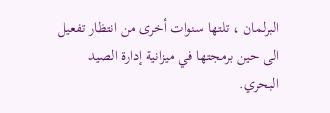البرلمان ، تلتها سنوات أخرى من انتظار تفعيل الى حين برمجتها في ميزانية إدارة الصيد البحري.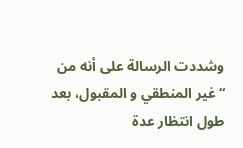وشددت الرسالة على أنه من “غير المنطقي و المقبول، بعد طول انتظار عدة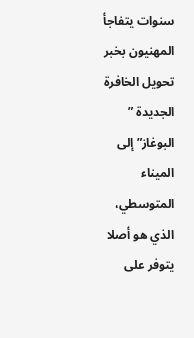سنوات يتفاجأ المهنيون بخبر تحويل الخافرة الجديدة ” البوغاز” إلى الميناء المتوسطي، الذي هو أصلا يتوفر على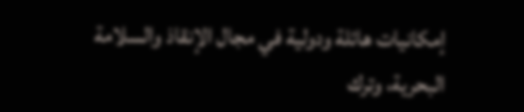إمكانيات هائلة ودولية في مجال الإنقاذ والسلامة البحرية، وترك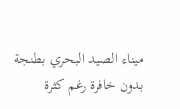ميناء الصيد البحري بطنجة بدون خافرة رغم كثرة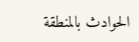الحوادث بالمنطقة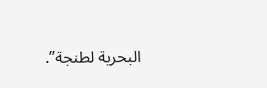البحرية لطنجة”.